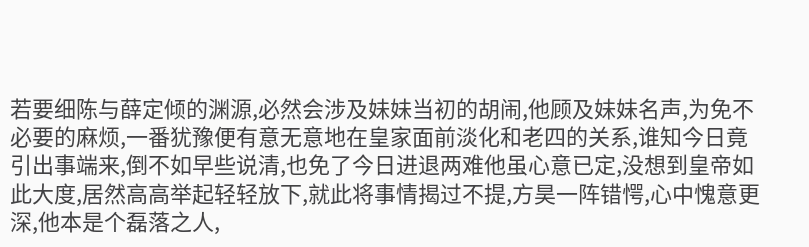若要细陈与薛定倾的渊源,必然会涉及妹妹当初的胡闹,他顾及妹妹名声,为免不必要的麻烦,一番犹豫便有意无意地在皇家面前淡化和老四的关系,谁知今日竟引出事端来,倒不如早些说清,也免了今日进退两难他虽心意已定,没想到皇帝如此大度,居然高高举起轻轻放下,就此将事情揭过不提,方昊一阵错愕,心中愧意更深,他本是个磊落之人,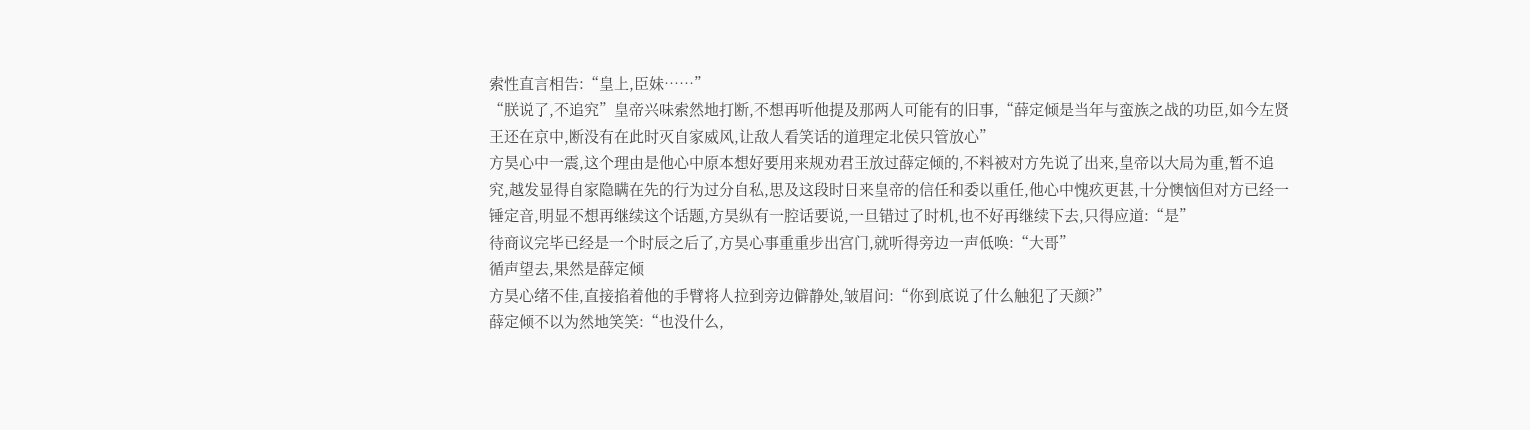索性直言相告:“皇上,臣妹……”
“朕说了,不追究”皇帝兴味索然地打断,不想再听他提及那两人可能有的旧事,“薛定倾是当年与蛮族之战的功臣,如今左贤王还在京中,断没有在此时灭自家威风,让敌人看笑话的道理定北侯只管放心”
方昊心中一震,这个理由是他心中原本想好要用来规劝君王放过薛定倾的,不料被对方先说了出来,皇帝以大局为重,暂不追究,越发显得自家隐瞒在先的行为过分自私,思及这段时日来皇帝的信任和委以重任,他心中愧疚更甚,十分懊恼但对方已经一锤定音,明显不想再继续这个话题,方昊纵有一腔话要说,一旦错过了时机,也不好再继续下去,只得应道:“是”
待商议完毕已经是一个时辰之后了,方昊心事重重步出宫门,就听得旁边一声低唤:“大哥”
循声望去,果然是薛定倾
方昊心绪不佳,直接掐着他的手臂将人拉到旁边僻静处,皱眉问:“你到底说了什么触犯了天颜?”
薛定倾不以为然地笑笑:“也没什么,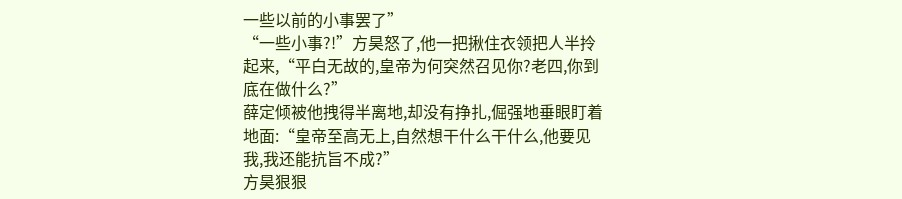一些以前的小事罢了”
“一些小事?!”方昊怒了,他一把揪住衣领把人半拎起来,“平白无故的,皇帝为何突然召见你?老四,你到底在做什么?”
薛定倾被他拽得半离地,却没有挣扎,倔强地垂眼盯着地面:“皇帝至高无上,自然想干什么干什么,他要见我,我还能抗旨不成?”
方昊狠狠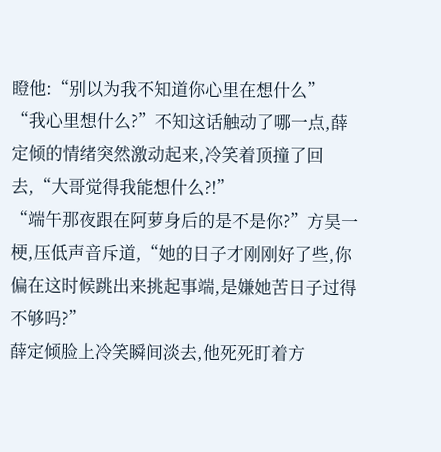瞪他:“别以为我不知道你心里在想什么”
“我心里想什么?”不知这话触动了哪一点,薛定倾的情绪突然激动起来,冷笑着顶撞了回去,“大哥觉得我能想什么?!”
“端午那夜跟在阿萝身后的是不是你?”方昊一梗,压低声音斥道,“她的日子才刚刚好了些,你偏在这时候跳出来挑起事端,是嫌她苦日子过得不够吗?”
薛定倾脸上冷笑瞬间淡去,他死死盯着方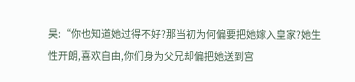昊:“你也知道她过得不好?那当初为何偏要把她嫁入皇家?她生性开朗,喜欢自由,你们身为父兄却偏把她送到宫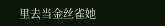里去当金丝雀她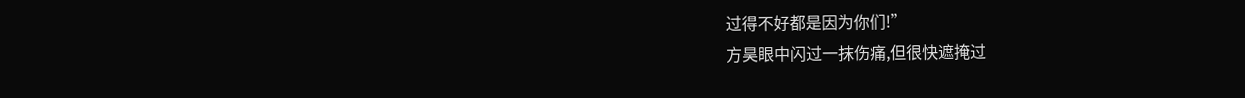过得不好都是因为你们!”
方昊眼中闪过一抹伤痛,但很快遮掩过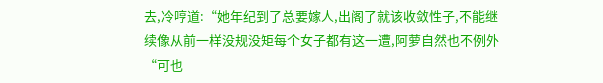去,冷哼道:“她年纪到了总要嫁人,出阁了就该收敛性子,不能继续像从前一样没规没矩每个女子都有这一遭,阿萝自然也不例外
“可也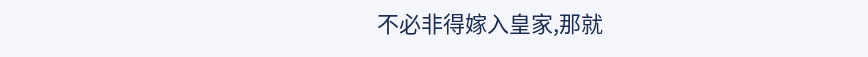不必非得嫁入皇家,那就